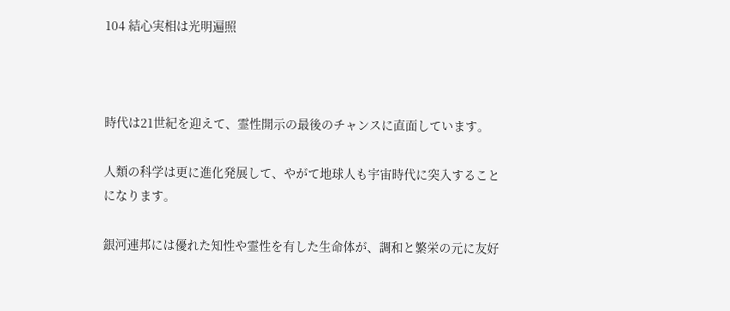104 結心実相は光明遍照



時代は21世紀を迎えて、霊性開示の最後のチャンスに直面しています。

人類の科学は更に進化発展して、やがて地球人も宇宙時代に突入することになります。

銀河連邦には優れた知性や霊性を有した生命体が、調和と繁栄の元に友好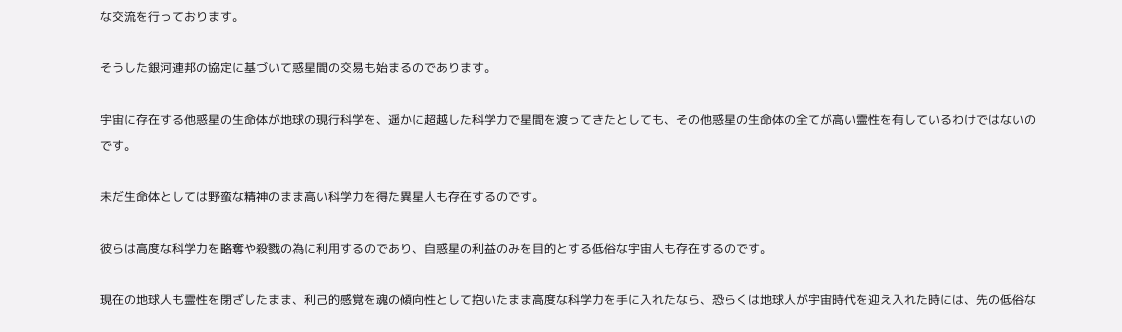な交流を行っております。

そうした銀河連邦の協定に基づいて惑星間の交易も始まるのであります。

宇宙に存在する他惑星の生命体が地球の現行科学を、遥かに超越した科学力で星間を渡ってきたとしても、その他惑星の生命体の全てが高い霊性を有しているわけではないのです。

未だ生命体としては野蛮な精神のまま高い科学力を得た異星人も存在するのです。

彼らは高度な科学力を略奪や殺戮の為に利用するのであり、自惑星の利益のみを目的とする低俗な宇宙人も存在するのです。

現在の地球人も霊性を閉ざしたまま、利己的感覚を魂の傾向性として抱いたまま高度な科学力を手に入れたなら、恐らくは地球人が宇宙時代を迎え入れた時には、先の低俗な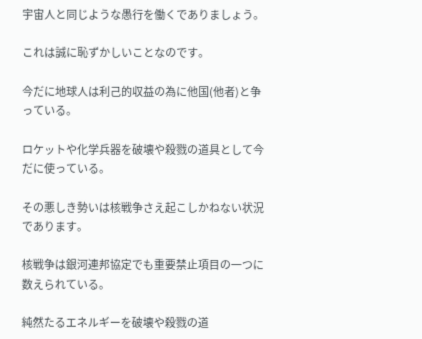宇宙人と同じような愚行を働くでありましょう。

これは誠に恥ずかしいことなのです。

今だに地球人は利己的収益の為に他国(他者)と争っている。

ロケットや化学兵器を破壊や殺戮の道具として今だに使っている。

その悪しき勢いは核戦争さえ起こしかねない状況であります。

核戦争は銀河連邦協定でも重要禁止項目の一つに数えられている。

純然たるエネルギーを破壊や殺戮の道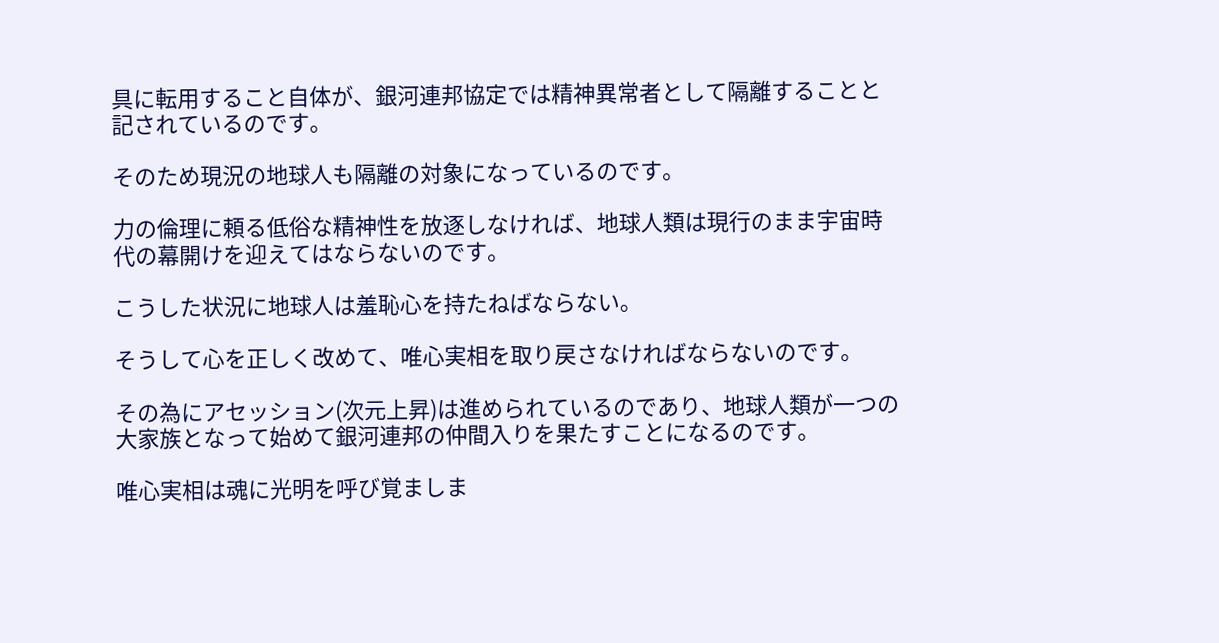具に転用すること自体が、銀河連邦協定では精神異常者として隔離することと記されているのです。

そのため現況の地球人も隔離の対象になっているのです。

力の倫理に頼る低俗な精神性を放逐しなければ、地球人類は現行のまま宇宙時代の幕開けを迎えてはならないのです。

こうした状況に地球人は羞恥心を持たねばならない。

そうして心を正しく改めて、唯心実相を取り戻さなければならないのです。

その為にアセッション(次元上昇)は進められているのであり、地球人類が一つの大家族となって始めて銀河連邦の仲間入りを果たすことになるのです。

唯心実相は魂に光明を呼び覚ましま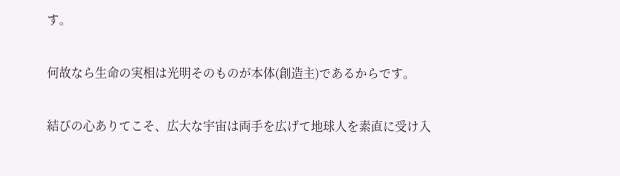す。

何故なら生命の実相は光明そのものが本体(創造主)であるからです。

結びの心ありてこそ、広大な宇宙は両手を広げて地球人を素直に受け入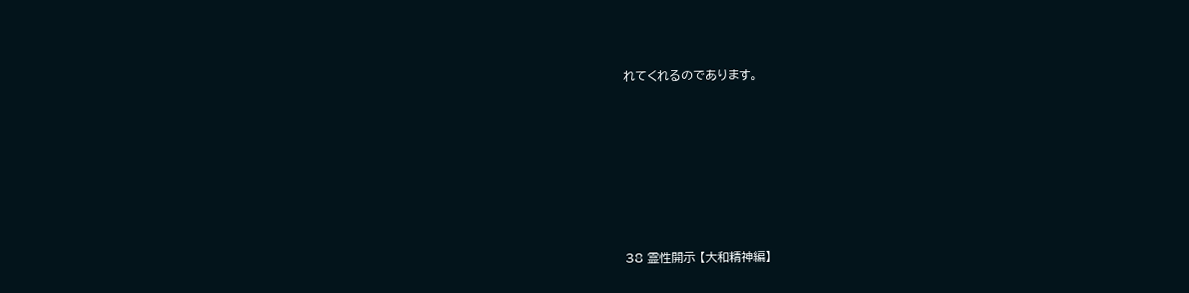れてくれるのであります。







38 霊性開示 【大和精神編】